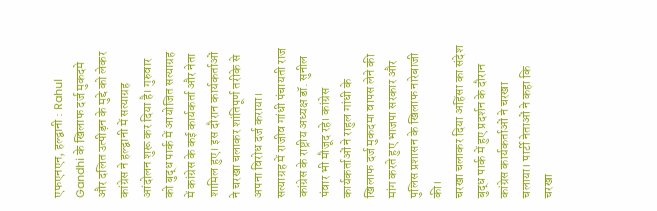एफएनएन, हल्द्वानी : Rahul Gandhi के खिलाफ दर्ज मुकदमे और दलित उत्पीड़न के मुद्दे को लेकर कांग्रेस ने हल्द्वानी में सत्याग्रह आंदोलन शुरू कर दिया है। गुरुवार को बुद्ध पार्क में आयोजित सत्याग्रह में कांग्रेस के कई कार्यकर्ता और नेता शामिल हुए। इस दौरान कार्यकर्ताओं ने चरखा चलाकर शांतिपूर्ण तरीके से अपना विरोध दर्ज कराया।
सत्याग्रह में राजीव गांधी पंचायती राज कांग्रेस के राष्ट्रीय अध्यक्ष डॉ. सुनील पंवार भी मौजूद रहे। कांग्रेस कार्यकर्ताओं ने राहुल गांधी के खिलाफ दर्ज मुकदमा वापस लेने की मांग करते हुए भाजपा सरकार और पुलिस प्रशासन के खिलाफ नारेबाजी की।
चरखा चलाकर दिया अहिंसा का संदेश
बुद्ध पार्क में हुए प्रदर्शन के दौरान कांग्रेस कार्यकर्ताओं ने चरखा चलाया। पार्टी नेताओं ने कहा कि चरखा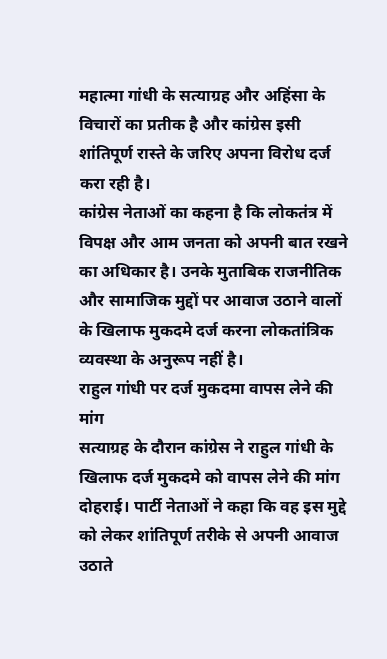महात्मा गांधी के सत्याग्रह और अहिंसा के विचारों का प्रतीक है और कांग्रेस इसी शांतिपूर्ण रास्ते के जरिए अपना विरोध दर्ज करा रही है।
कांग्रेस नेताओं का कहना है कि लोकतंत्र में विपक्ष और आम जनता को अपनी बात रखने का अधिकार है। उनके मुताबिक राजनीतिक और सामाजिक मुद्दों पर आवाज उठाने वालों के खिलाफ मुकदमे दर्ज करना लोकतांत्रिक व्यवस्था के अनुरूप नहीं है।
राहुल गांधी पर दर्ज मुकदमा वापस लेने की मांग
सत्याग्रह के दौरान कांग्रेस ने राहुल गांधी के खिलाफ दर्ज मुकदमे को वापस लेने की मांग दोहराई। पार्टी नेताओं ने कहा कि वह इस मुद्दे को लेकर शांतिपूर्ण तरीके से अपनी आवाज उठाते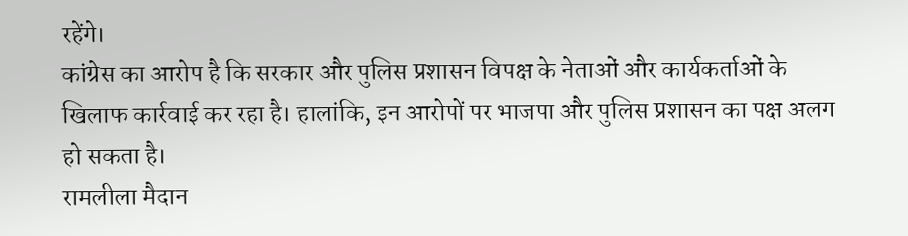रहेंगे।
कांग्रेस का आरोप है कि सरकार और पुलिस प्रशासन विपक्ष के नेताओं और कार्यकर्ताओं के खिलाफ कार्रवाई कर रहा है। हालांकि, इन आरोपों पर भाजपा और पुलिस प्रशासन का पक्ष अलग हो सकता है।
रामलीला मैदान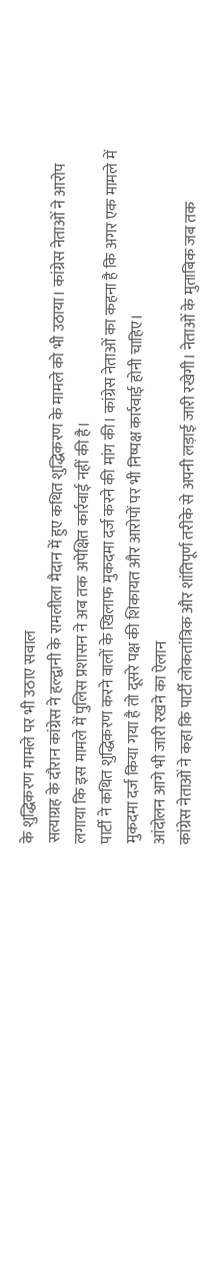के शुद्धिकरण मामले पर भी उठाए सवाल
सत्याग्रह के दौरान कांग्रेस ने हल्द्वानी के रामलीला मैदान में हुए कथित शुद्धिकरण के मामले को भी उठाया। कांग्रेस नेताओं ने आरोप लगाया कि इस मामले में पुलिस प्रशासन ने अब तक अपेक्षित कार्रवाई नहीं की है।
पार्टी ने कथित शुद्धिकरण करने वालों के खिलाफ मुकदमा दर्ज करने की मांग की। कांग्रेस नेताओं का कहना है कि अगर एक मामले में मुकदमा दर्ज किया गया है तो दूसरे पक्ष की शिकायत और आरोपों पर भी निष्पक्ष कार्रवाई होनी चाहिए।
आंदोलन आगे भी जारी रखने का ऐलान
कांग्रेस नेताओं ने कहा कि पार्टी लोकतांत्रिक और शांतिपूर्ण तरीके से अपनी लड़ाई जारी रखेगी। नेताओं के मुताबिक जब तक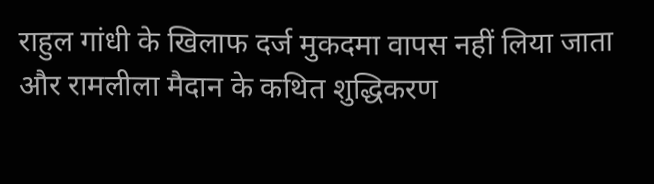राहुल गांधी के खिलाफ दर्ज मुकदमा वापस नहीं लिया जाता और रामलीला मैदान के कथित शुद्धिकरण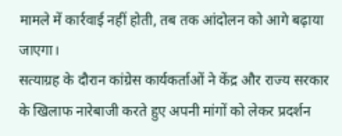मामले में कार्रवाई नहीं होती, तब तक आंदोलन को आगे बढ़ाया जाएगा।
सत्याग्रह के दौरान कांग्रेस कार्यकर्ताओं ने केंद्र और राज्य सरकार के खिलाफ नारेबाजी करते हुए अपनी मांगों को लेकर प्रदर्शन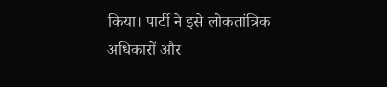किया। पार्टी ने इसे लोकतांत्रिक अधिकारों और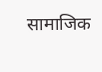सामाजिक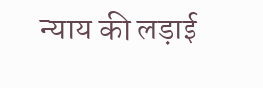न्याय की लड़ाई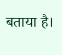बताया है।